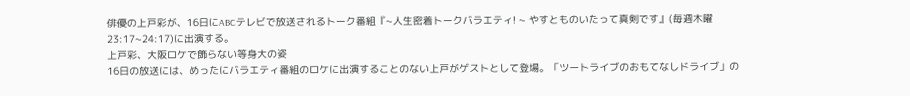俳優の上戸彩が、16日にABCテレビで放送されるトーク番組『~人生密着トークバラエティ! ~ やすとものいたって真剣です』(毎週木曜23:17~24:17)に出演する。
上戸彩、大阪ロケで飾らない等身大の姿
16日の放送には、めったにバラエティ番組のロケに出演することのない上戸がゲストとして登場。「ツートライブのおもてなしドライブ」の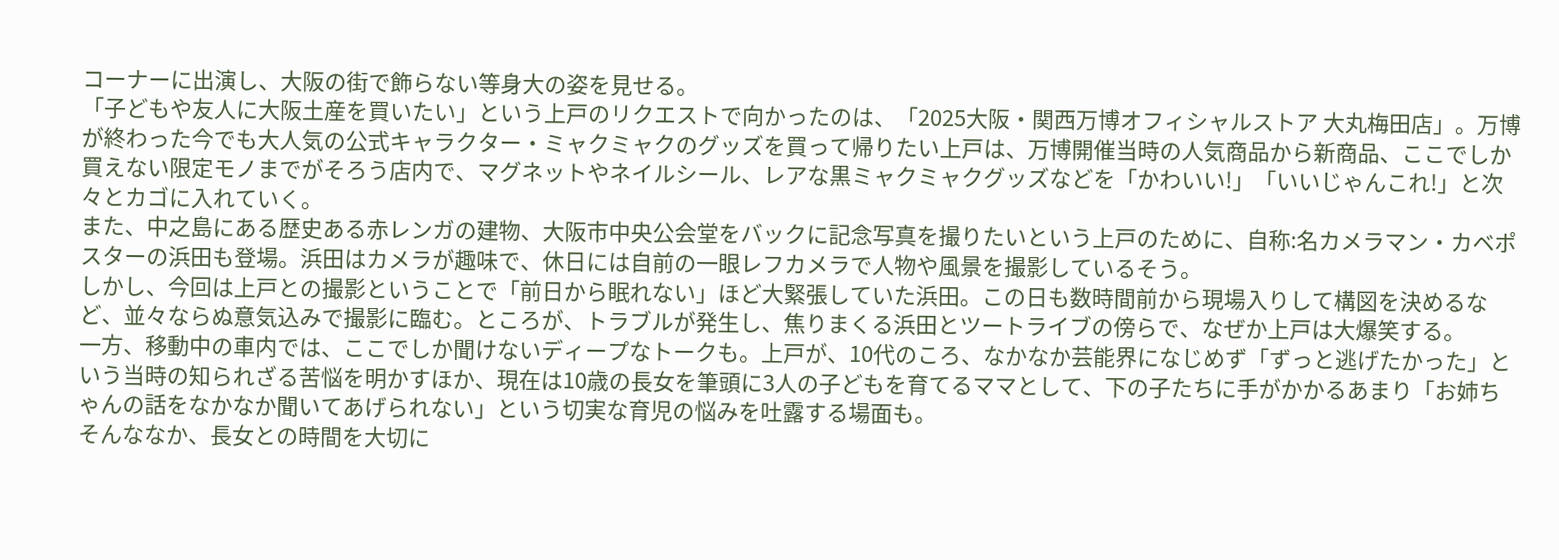コーナーに出演し、大阪の街で飾らない等身大の姿を見せる。
「子どもや友人に大阪土産を買いたい」という上戸のリクエストで向かったのは、「2025大阪・関西万博オフィシャルストア 大丸梅田店」。万博が終わった今でも大人気の公式キャラクター・ミャクミャクのグッズを買って帰りたい上戸は、万博開催当時の人気商品から新商品、ここでしか買えない限定モノまでがそろう店内で、マグネットやネイルシール、レアな黒ミャクミャクグッズなどを「かわいい!」「いいじゃんこれ!」と次々とカゴに入れていく。
また、中之島にある歴史ある赤レンガの建物、大阪市中央公会堂をバックに記念写真を撮りたいという上戸のために、自称:名カメラマン・カベポスターの浜田も登場。浜田はカメラが趣味で、休日には自前の一眼レフカメラで人物や風景を撮影しているそう。
しかし、今回は上戸との撮影ということで「前日から眠れない」ほど大緊張していた浜田。この日も数時間前から現場入りして構図を決めるなど、並々ならぬ意気込みで撮影に臨む。ところが、トラブルが発生し、焦りまくる浜田とツートライブの傍らで、なぜか上戸は大爆笑する。
一方、移動中の車内では、ここでしか聞けないディープなトークも。上戸が、10代のころ、なかなか芸能界になじめず「ずっと逃げたかった」という当時の知られざる苦悩を明かすほか、現在は10歳の長女を筆頭に3人の子どもを育てるママとして、下の子たちに手がかかるあまり「お姉ちゃんの話をなかなか聞いてあげられない」という切実な育児の悩みを吐露する場面も。
そんななか、長女との時間を大切に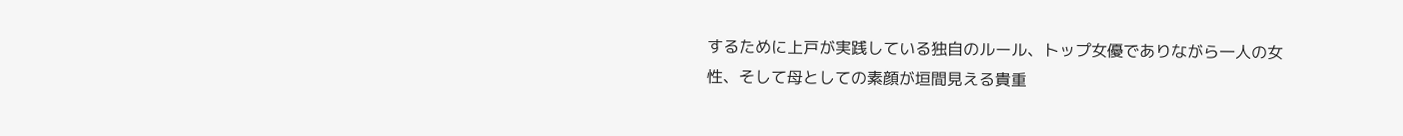するために上戸が実践している独自のルール、トップ女優でありながら一人の女性、そして母としての素顔が垣間見える貴重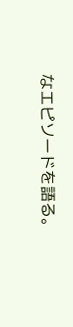なエピソードを語る。